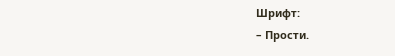Шрифт:
– Прости.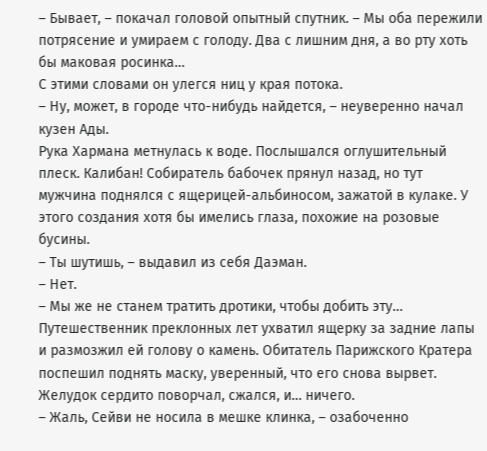– Бывает, – покачал головой опытный спутник. – Мы оба пережили потрясение и умираем с голоду. Два с лишним дня, а во рту хоть бы маковая росинка…
С этими словами он улегся ниц у края потока.
– Ну, может, в городе что-нибудь найдется, – неуверенно начал кузен Ады.
Рука Хармана метнулась к воде. Послышался оглушительный плеск. Калибан! Собиратель бабочек прянул назад, но тут мужчина поднялся с ящерицей-альбиносом, зажатой в кулаке. У этого создания хотя бы имелись глаза, похожие на розовые бусины.
– Ты шутишь, – выдавил из себя Даэман.
– Нет.
– Мы же не станем тратить дротики, чтобы добить эту…
Путешественник преклонных лет ухватил ящерку за задние лапы и размозжил ей голову о камень. Обитатель Парижского Кратера поспешил поднять маску, уверенный, что его снова вырвет. Желудок сердито поворчал, сжался, и… ничего.
– Жаль, Сейви не носила в мешке клинка, – озабоченно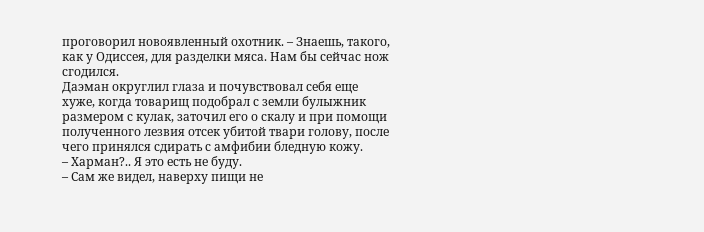проговорил новоявленный охотник. – Знаешь, такого, как у Одиссея, для разделки мяса. Нам бы сейчас нож сгодился.
Даэман округлил глаза и почувствовал себя еще хуже, когда товарищ подобрал с земли булыжник размером с кулак, заточил его о скалу и при помощи полученного лезвия отсек убитой твари голову, после чего принялся сдирать с амфибии бледную кожу.
– Харман?.. Я это есть не буду.
– Сам же видел, наверху пищи не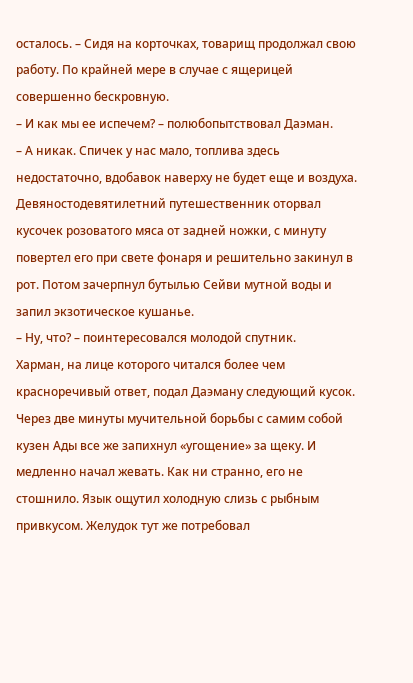осталось. – Сидя на корточках, товарищ продолжал свою работу. По крайней мере в случае с ящерицей совершенно бескровную.
– И как мы ее испечем? – полюбопытствовал Даэман.
– А никак. Спичек у нас мало, топлива здесь недостаточно, вдобавок наверху не будет еще и воздуха.
Девяностодевятилетний путешественник оторвал кусочек розоватого мяса от задней ножки, с минуту повертел его при свете фонаря и решительно закинул в рот. Потом зачерпнул бутылью Сейви мутной воды и запил экзотическое кушанье.
– Ну, что? – поинтересовался молодой спутник.
Харман, на лице которого читался более чем красноречивый ответ, подал Даэману следующий кусок. Через две минуты мучительной борьбы с самим собой кузен Ады все же запихнул «угощение» за щеку. И медленно начал жевать. Как ни странно, его не стошнило. Язык ощутил холодную слизь с рыбным привкусом. Желудок тут же потребовал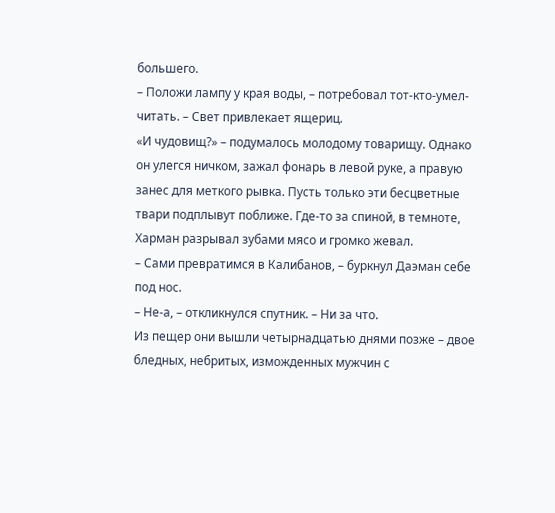большего.
– Положи лампу у края воды, – потребовал тот-кто-умел-читать. – Свет привлекает ящериц.
«И чудовищ?» – подумалось молодому товарищу. Однако он улегся ничком, зажал фонарь в левой руке, а правую занес для меткого рывка. Пусть только эти бесцветные твари подплывут поближе. Где-то за спиной, в темноте, Харман разрывал зубами мясо и громко жевал.
– Сами превратимся в Калибанов, – буркнул Даэман себе под нос.
– Не-а, – откликнулся спутник. – Ни за что.
Из пещер они вышли четырнадцатью днями позже – двое бледных, небритых, изможденных мужчин с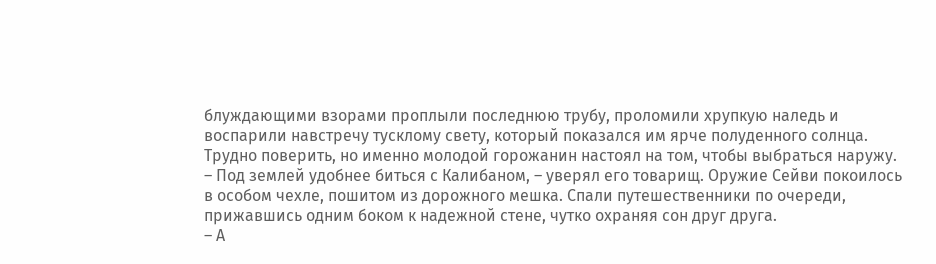блуждающими взорами проплыли последнюю трубу, проломили хрупкую наледь и воспарили навстречу тусклому свету, который показался им ярче полуденного солнца.
Трудно поверить, но именно молодой горожанин настоял на том, чтобы выбраться наружу.
– Под землей удобнее биться с Калибаном, – уверял его товарищ. Оружие Сейви покоилось в особом чехле, пошитом из дорожного мешка. Спали путешественники по очереди, прижавшись одним боком к надежной стене, чутко охраняя сон друг друга.
– А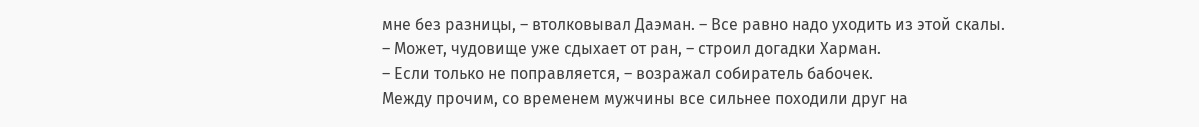мне без разницы, – втолковывал Даэман. – Все равно надо уходить из этой скалы.
– Может, чудовище уже сдыхает от ран, – строил догадки Харман.
– Если только не поправляется, – возражал собиратель бабочек.
Между прочим, со временем мужчины все сильнее походили друг на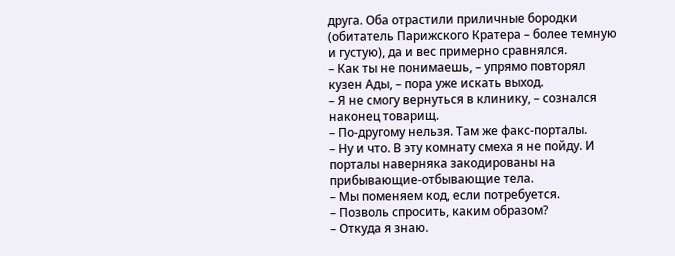друга. Оба отрастили приличные бородки (обитатель Парижского Кратера – более темную и густую), да и вес примерно сравнялся.
– Как ты не понимаешь, – упрямо повторял кузен Ады, – пора уже искать выход.
– Я не смогу вернуться в клинику, – сознался наконец товарищ.
– По-другому нельзя. Там же факс-порталы.
– Ну и что. В эту комнату смеха я не пойду. И порталы наверняка закодированы на прибывающие-отбывающие тела.
– Мы поменяем код, если потребуется.
– Позволь спросить, каким образом?
– Откуда я знаю.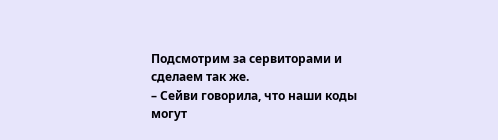Подсмотрим за сервиторами и сделаем так же.
– Сейви говорила, что наши коды могут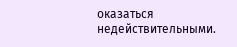оказаться недействительными.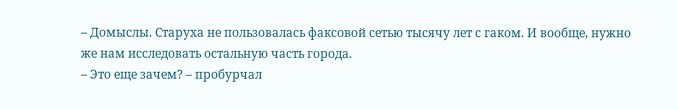– Домыслы. Старуха не пользовалась факсовой сетью тысячу лет с гаком. И вообще, нужно же нам исследовать остальную часть города.
– Это еще зачем? – пробурчал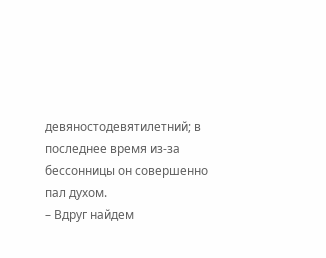девяностодевятилетний; в последнее время из-за бессонницы он совершенно пал духом.
– Вдруг найдем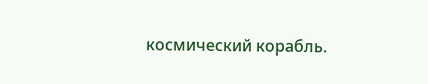космический корабль.